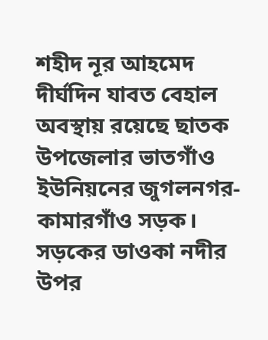শহীদ নূর আহমেদ
দীর্ঘদিন যাবত বেহাল অবস্থায় রয়েছে ছাতক উপজেলার ভাতগাঁও ইউনিয়নের জুগলনগর-কামারগাঁও সড়ক। সড়কের ডাওকা নদীর উপর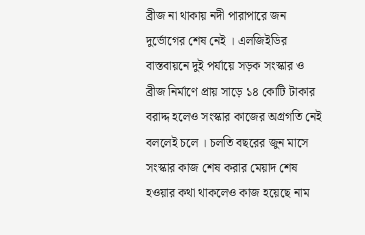ব্রীজ না থাকায় নদী পারাপারে জন দুর্ভোগের শেষ নেই । এলজিইডির বাস্তবায়নে দুই পর্যায়ে সড়ক সংস্কার ও ব্রীজ নির্মাণে প্রায় সাড়ে ১৪ কোটি টাকার বরাদ্দ হলেও সংস্কার কাজের অগ্রগতি নেই বললেই চলে । চলতি বছরের জুন মাসে সংস্কার কাজ শেষ করার মেয়াদ শেষ হওয়ার কথা থাকলেও কাজ হয়েছে নাম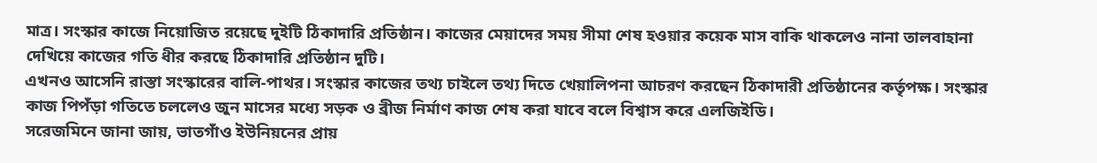মাত্র। সংস্কার কাজে নিয়োজিত রয়েছে দুইটি ঠিকাদারি প্রতিষ্ঠান। কাজের মেয়াদের সময় সীমা শেষ হওয়ার কয়েক মাস বাকি থাকলেও নানা তালবাহানা দেখিয়ে কাজের গতি ধীর করছে ঠিকাদারি প্রতিষ্ঠান দুটি।
এখনও আসেনি রাস্তা সংস্কারের বালি-পাথর। সংস্কার কাজের তথ্য চাইলে তথ্য দিতে খেয়ালিপনা আচরণ করছেন ঠিকাদারী প্রতিষ্ঠানের কর্তৃপক্ষ। সংস্কার কাজ পিপঁড়া গতিতে চললেও জুন মাসের মধ্যে সড়ক ও ব্রীজ নির্মাণ কাজ শেষ করা যাবে বলে বিশ্বাস করে এলজিইডি।
সরেজমিনে জানা জায়, ভাতগাঁও ইউনিয়নের প্রায়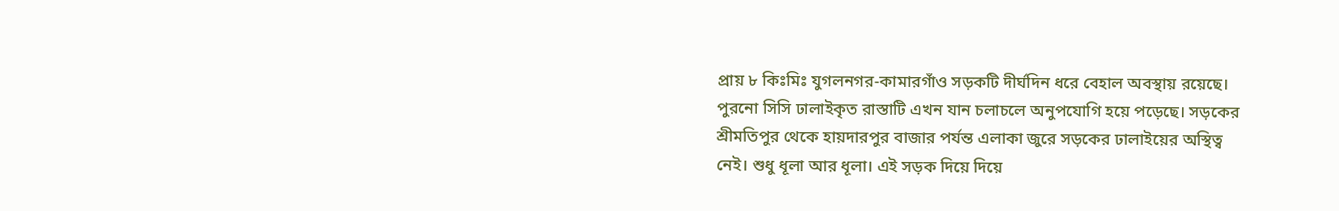প্রায় ৮ কিঃমিঃ যুগলনগর-কামারগাঁও সড়কটি দীর্ঘদিন ধরে বেহাল অবস্থায় রয়েছে। পুরনো সিসি ঢালাইকৃত রাস্তাটি এখন যান চলাচলে অনুপযোগি হয়ে পড়েছে। সড়কের শ্রীমতিপুর থেকে হায়দারপুর বাজার পর্যন্ত এলাকা জুরে সড়কের ঢালাইয়ের অস্থিত্ব নেই। শুধু ধূলা আর ধূলা। এই সড়ক দিয়ে দিয়ে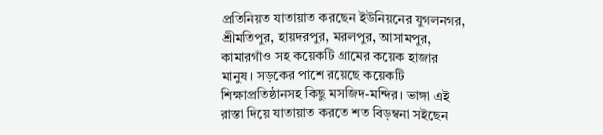প্রতিনিয়ত যাতায়াত করছেন ইউনিয়নের যুগলনগর, শ্রীমতিপুর, হায়দরপুর, মরলপুর, আসামপুর, কামারগাঁও সহ কয়েকটি গ্রামের কয়েক হাজার মানুষ। সড়কের পাশে রয়েছে কয়েকটি শিক্ষাপ্রতিষ্ঠানসহ কিছু মসজিদ-মন্দির। ভাঙ্গা এই রাস্তা দিয়ে যাতায়াত করতে শত বিড়ম্বনা সইছেন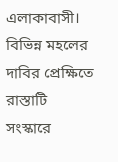এলাকাবাসী। বিভিন্ন মহলের দাবির প্রেক্ষিতে রাস্তাটি সংস্কারে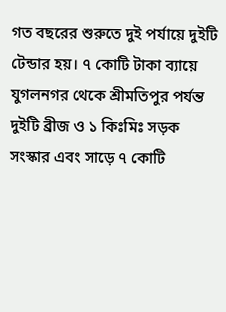গত বছরের শুরুতে দুই পর্যায়ে দুইটি টেন্ডার হয়। ৭ কোটি টাকা ব্যায়ে যুগলনগর থেকে শ্রীমতিপুর পর্যন্ত দুইটি ব্রীজ ও ১ কিঃমিঃ সড়ক সংস্কার এবং সাড়ে ৭ কোটি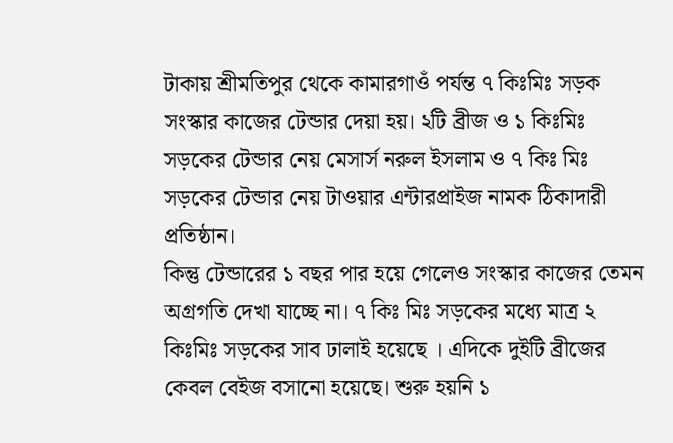টাকায় শ্রীমতিপুর থেকে কামারগাওঁ পর্যন্ত ৭ কিঃমিঃ সড়ক সংস্কার কাজের টেন্ডার দেয়া হয়। ২টি ব্রীজ ও ১ কিঃমিঃ সড়কের টেন্ডার নেয় মেসার্স নরুল ইসলাম ও ৭ কিঃ মিঃ সড়কের টেন্ডার নেয় টাওয়ার এন্টারপ্রাইজ নামক ঠিকাদারী প্রতিষ্ঠান।
কিন্তু টেন্ডারের ১ বছর পার হয়ে গেলেও সংস্কার কাজের তেমন অগ্রগতি দেখা যাচ্ছে না। ৭ কিঃ মিঃ সড়কের মধ্যে মাত্র ২ কিঃমিঃ সড়কের সাব ঢালাই হয়েছে । এদিকে দুইটি ব্রীজের কেবল বেইজ বসানো হয়েছে। শুরু হয়নি ১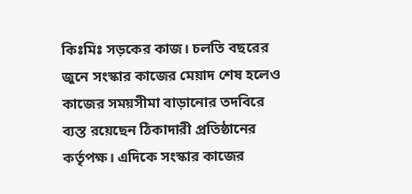কিঃমিঃ সড়কের কাজ। চলতি বছরের জুনে সংস্কার কাজের মেয়াদ শেষ হলেও কাজের সময়সীমা বাড়ানোর তদবিরে ব্যস্ত রয়েছেন ঠিকাদারী প্রতিষ্ঠানের কর্তৃপক্ষ। এদিকে সংস্কার কাজের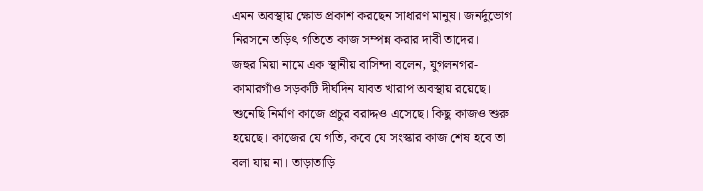এমন অবস্থায় ক্ষোভ প্রকাশ করছেন সাধারণ মানুষ। জনর্দুভোগ নিরসনে তড়িৎ গতিতে কাজ সম্পন্ন করার দাবী তাদের।
জহুর মিয়া নামে এক স্থানীয় বাসিন্দা বলেন, যুগলনগর-কামারগাঁও সড়কটি দীর্ঘদিন যাবত খারাপ অবস্থায় রয়েছে। শুনেছি নির্মাণ কাজে প্রচুর বরাদ্দও এসেছে। কিছু কাজও শুরু হয়েছে। কাজের যে গতি, কবে যে সংস্কার কাজ শেষ হবে তা বলা যায় না। তাড়াতাড়ি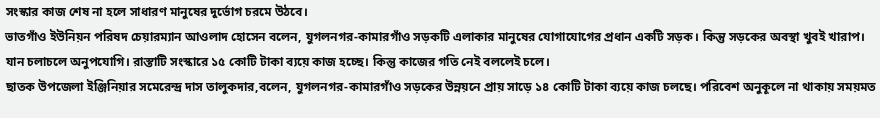সংস্কার কাজ শেষ না হলে সাধারণ মানুষের দুর্ভোগ চরমে উঠবে।
ভাতগাঁও ইউনিয়ন পরিষদ চেয়ারম্যান আওলাদ হোসেন বলেন, যুগলনগর-কামারগাঁও সড়কটি এলাকার মানুষের যোগাযোগের প্রধান একটি সড়ক। কিন্তু সড়কের অবস্থা খুবই খারাপ। যান চলাচলে অনুপযোগি। রাস্তাটি সংস্কারে ১৫ কোটি টাকা ব্যয়ে কাজ হচ্ছে। কিন্তু কাজের গতি নেই বললেই চলে।
ছাতক উপজেলা ইঞ্জিনিয়ার সমেরেন্দ্র দাস তালুকদার,বলেন, যুগলনগর-কামারগাঁও সড়কের উন্নয়নে প্রায় সাড়ে ১৪ কোটি টাকা ব্যয়ে কাজ চলছে। পরিবেশ অনুকূলে না থাকায় সময়মত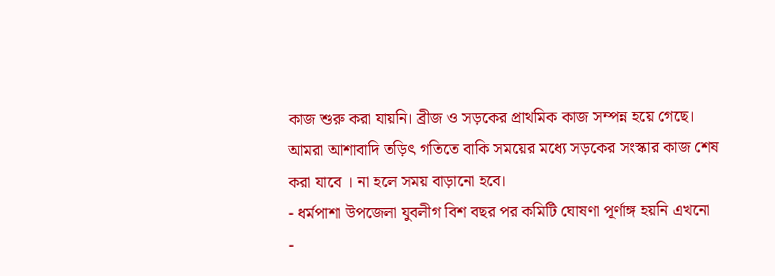কাজ শুরু করা যায়নি। ব্রীজ ও সড়কের প্রাথমিক কাজ সম্পন্ন হয়ে গেছে। আমরা আশাবাদি তড়িৎ গতিতে বাকি সময়ের মধ্যে সড়কের সংস্কার কাজ শেষ করা যাবে । না হলে সময় বাড়ানো হবে।
- ধর্মপাশা উপজেলা যুবলীগ বিশ বছর পর কমিটি ঘোষণা পূর্ণাঙ্গ হয়নি এখনো
-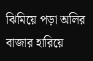ঝিমিয়ে পড়া অলির বাজার হারিয়ে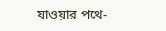যাওয়ার পথে-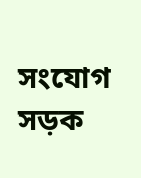সংযোগ সড়ক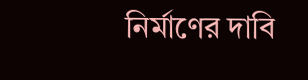নির্মাণের দাবি